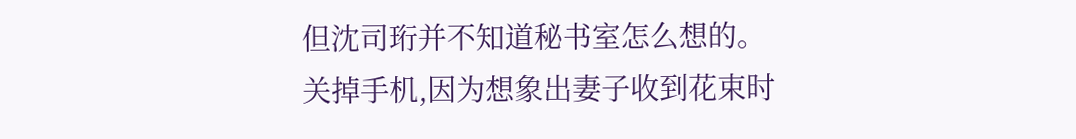但沈司珩并不知道秘书室怎么想的。
关掉手机,因为想象出妻子收到花束时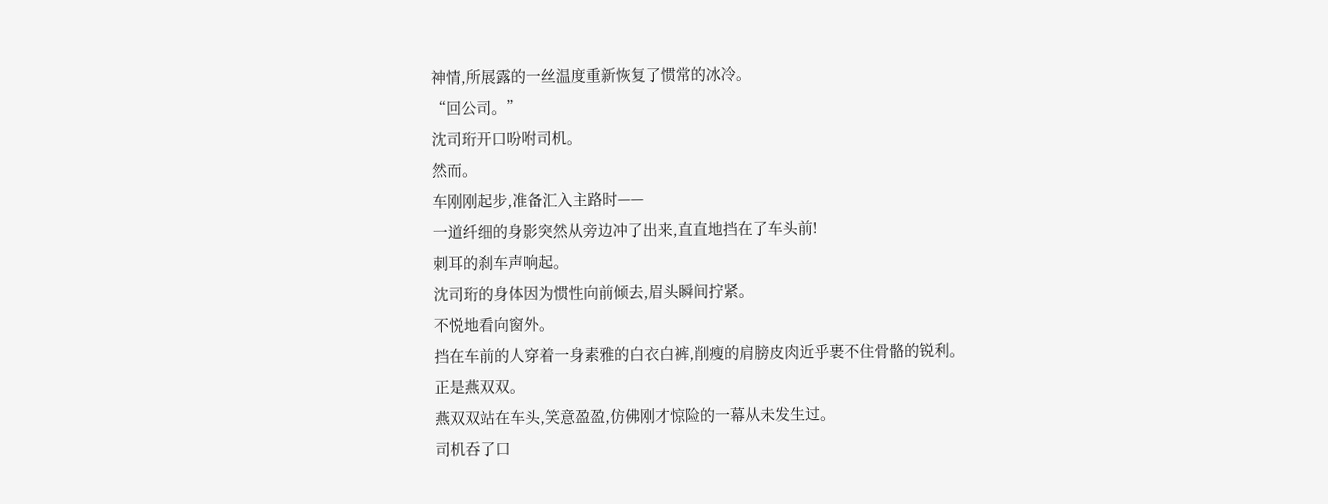神情,所展露的一丝温度重新恢复了惯常的冰冷。
“回公司。”
沈司珩开口吩咐司机。
然而。
车刚刚起步,准备汇入主路时——
一道纤细的身影突然从旁边冲了出来,直直地挡在了车头前!
刺耳的刹车声响起。
沈司珩的身体因为惯性向前倾去,眉头瞬间拧紧。
不悦地看向窗外。
挡在车前的人穿着一身素雅的白衣白裤,削瘦的肩膀皮肉近乎裹不住骨骼的锐利。
正是燕双双。
燕双双站在车头,笑意盈盈,仿佛刚才惊险的一幕从未发生过。
司机吞了口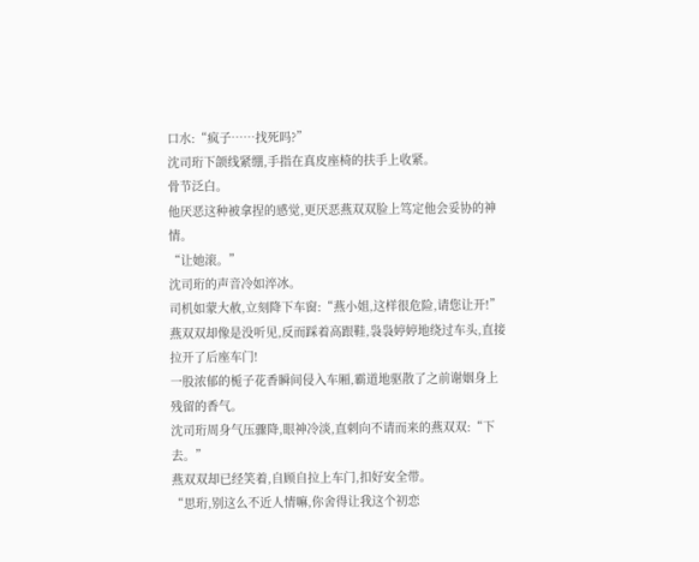口水:“疯子……找死吗?”
沈司珩下颌线紧绷,手指在真皮座椅的扶手上收紧。
骨节泛白。
他厌恶这种被拿捏的感觉,更厌恶燕双双脸上笃定他会妥协的神情。
“让她滚。”
沈司珩的声音冷如淬冰。
司机如蒙大赦,立刻降下车窗:“燕小姐,这样很危险,请您让开!”
燕双双却像是没听见,反而踩着高跟鞋,袅袅婷婷地绕过车头,直接拉开了后座车门!
一股浓郁的栀子花香瞬间侵入车厢,霸道地驱散了之前谢姻身上残留的香气。
沈司珩周身气压骤降,眼神冷淡,直刺向不请而来的燕双双:“下去。”
燕双双却已经笑着,自顾自拉上车门,扣好安全带。
“思珩,别这么不近人情嘛,你舍得让我这个初恋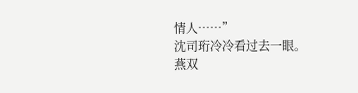情人……”
沈司珩冷冷看过去一眼。
燕双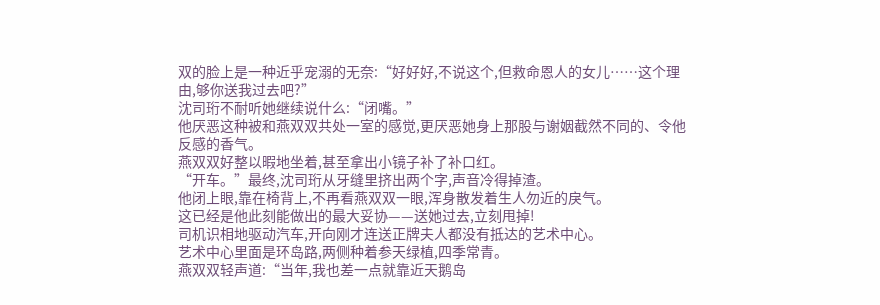双的脸上是一种近乎宠溺的无奈:“好好好,不说这个,但救命恩人的女儿……这个理由,够你送我过去吧?”
沈司珩不耐听她继续说什么:“闭嘴。”
他厌恶这种被和燕双双共处一室的感觉,更厌恶她身上那股与谢姻截然不同的、令他反感的香气。
燕双双好整以暇地坐着,甚至拿出小镜子补了补口红。
“开车。”最终,沈司珩从牙缝里挤出两个字,声音冷得掉渣。
他闭上眼,靠在椅背上,不再看燕双双一眼,浑身散发着生人勿近的戾气。
这已经是他此刻能做出的最大妥协——送她过去,立刻甩掉!
司机识相地驱动汽车,开向刚才连送正牌夫人都没有抵达的艺术中心。
艺术中心里面是环岛路,两侧种着参天绿植,四季常青。
燕双双轻声道:“当年,我也差一点就靠近天鹅岛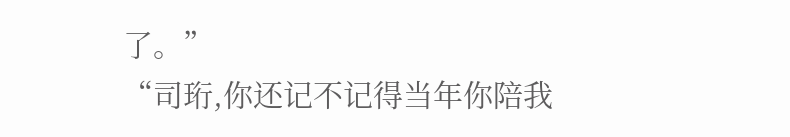了。”
“司珩,你还记不记得当年你陪我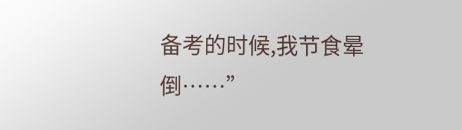备考的时候,我节食晕倒……”